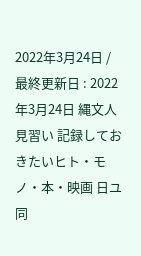2022年3月24日 / 最終更新日 : 2022年3月24日 縄文人見習い 記録しておきたいヒト・モノ・本・映画 日ユ同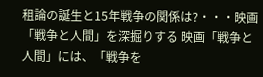租論の誕生と15年戦争の関係は?・・・映画「戦争と人間」を深掘りする 映画「戦争と人間」には、「戦争を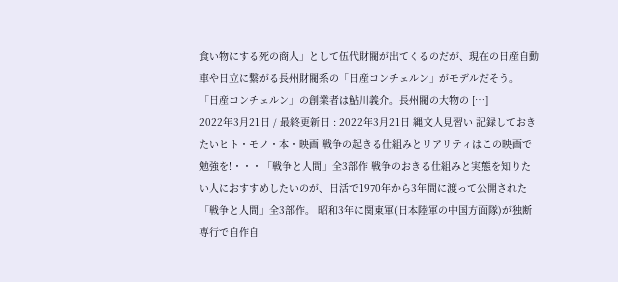食い物にする死の商人」として伍代財閥が出てくるのだが、現在の日産自動車や日立に繋がる長州財閥系の「日産コンチェルン」がモデルだそう。 「日産コンチェルン」の創業者は鮎川義介。長州閥の大物の […]
2022年3月21日 / 最終更新日 : 2022年3月21日 縄文人見習い 記録しておきたいヒト・モノ・本・映画 戦争の起きる仕組みとリアリティはこの映画で勉強を!・・・「戦争と人間」全3部作 戦争のおきる仕組みと実態を知りたい人におすすめしたいのが、日活で1970年から3年間に渡って公開された「戦争と人間」全3部作。 昭和3年に関東軍(日本陸軍の中国方面隊)が独断専行で自作自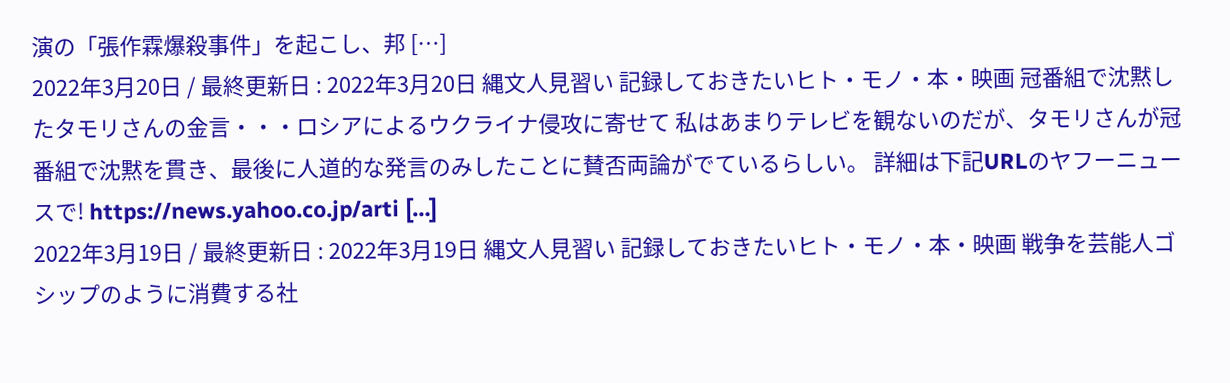演の「張作霖爆殺事件」を起こし、邦 […]
2022年3月20日 / 最終更新日 : 2022年3月20日 縄文人見習い 記録しておきたいヒト・モノ・本・映画 冠番組で沈黙したタモリさんの金言・・・ロシアによるウクライナ侵攻に寄せて 私はあまりテレビを観ないのだが、タモリさんが冠番組で沈黙を貫き、最後に人道的な発言のみしたことに賛否両論がでているらしい。 詳細は下記URLのヤフーニュースで! https://news.yahoo.co.jp/arti […]
2022年3月19日 / 最終更新日 : 2022年3月19日 縄文人見習い 記録しておきたいヒト・モノ・本・映画 戦争を芸能人ゴシップのように消費する社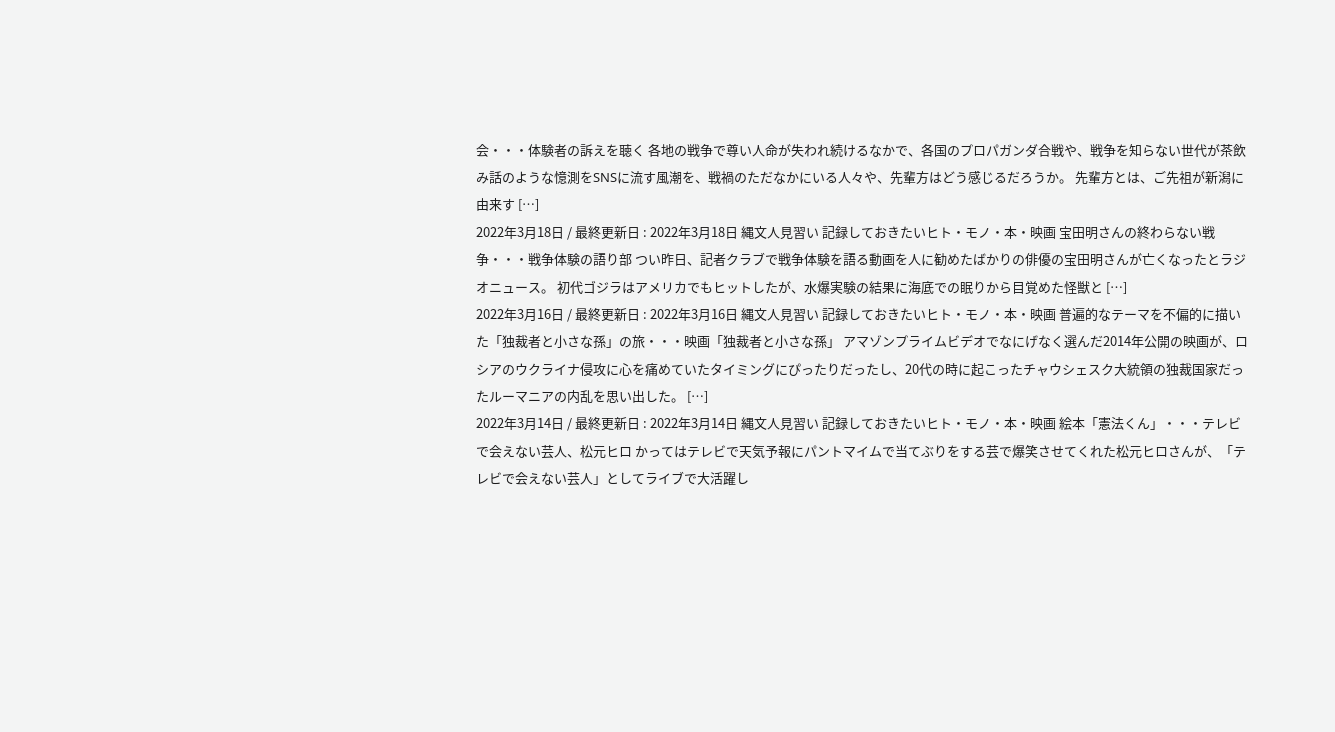会・・・体験者の訴えを聴く 各地の戦争で尊い人命が失われ続けるなかで、各国のプロパガンダ合戦や、戦争を知らない世代が茶飲み話のような憶測をSNSに流す風潮を、戦禍のただなかにいる人々や、先輩方はどう感じるだろうか。 先輩方とは、ご先祖が新潟に由来す […]
2022年3月18日 / 最終更新日 : 2022年3月18日 縄文人見習い 記録しておきたいヒト・モノ・本・映画 宝田明さんの終わらない戦争・・・戦争体験の語り部 つい昨日、記者クラブで戦争体験を語る動画を人に勧めたばかりの俳優の宝田明さんが亡くなったとラジオニュース。 初代ゴジラはアメリカでもヒットしたが、水爆実験の結果に海底での眠りから目覚めた怪獣と […]
2022年3月16日 / 最終更新日 : 2022年3月16日 縄文人見習い 記録しておきたいヒト・モノ・本・映画 普遍的なテーマを不偏的に描いた「独裁者と小さな孫」の旅・・・映画「独裁者と小さな孫」 アマゾンプライムビデオでなにげなく選んだ2014年公開の映画が、ロシアのウクライナ侵攻に心を痛めていたタイミングにぴったりだったし、20代の時に起こったチャウシェスク大統領の独裁国家だったルーマニアの内乱を思い出した。 […]
2022年3月14日 / 最終更新日 : 2022年3月14日 縄文人見習い 記録しておきたいヒト・モノ・本・映画 絵本「憲法くん」・・・テレビで会えない芸人、松元ヒロ かってはテレビで天気予報にパントマイムで当てぶりをする芸で爆笑させてくれた松元ヒロさんが、「テレビで会えない芸人」としてライブで大活躍し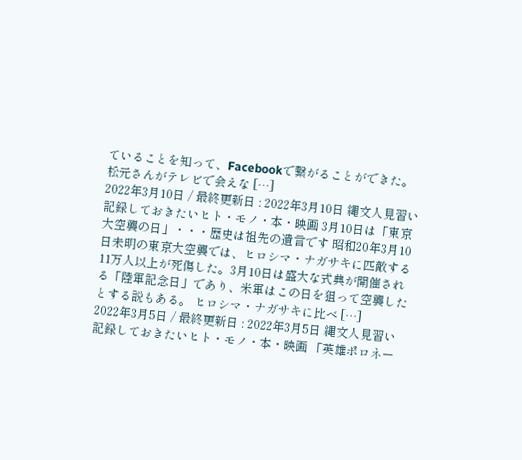ていることを知って、Facebookで繋がることができた。 松元さんがテレビで会えな […]
2022年3月10日 / 最終更新日 : 2022年3月10日 縄文人見習い 記録しておきたいヒト・モノ・本・映画 3月10日は「東京大空襲の日」・・・歴史は祖先の遺言です 昭和20年3月10日未明の東京大空襲では、ヒロシマ・ナガサキに匹敵する11万人以上が死傷した。3月10日は盛大な式典が開催される「陸軍記念日」であり、米軍はこの日を狙って空襲したとする説もある。 ヒロシマ・ナガサキに比べ […]
2022年3月5日 / 最終更新日 : 2022年3月5日 縄文人見習い 記録しておきたいヒト・モノ・本・映画 「英雄ポロネー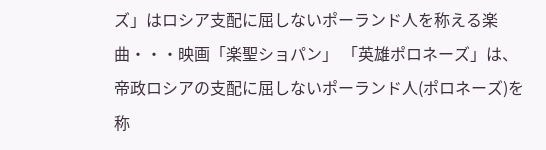ズ」はロシア支配に屈しないポーランド人を称える楽曲・・・映画「楽聖ショパン」 「英雄ポロネーズ」は、帝政ロシアの支配に屈しないポーランド人(ポロネーズ)を称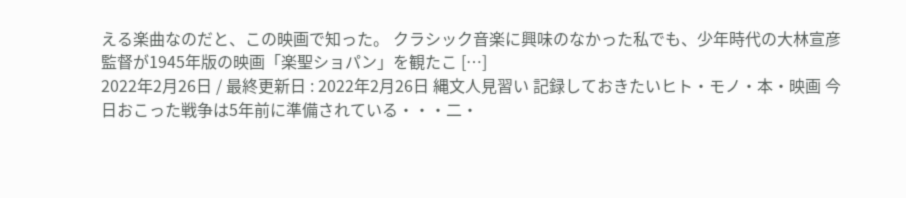える楽曲なのだと、この映画で知った。 クラシック音楽に興味のなかった私でも、少年時代の大林宣彦監督が1945年版の映画「楽聖ショパン」を観たこ […]
2022年2月26日 / 最終更新日 : 2022年2月26日 縄文人見習い 記録しておきたいヒト・モノ・本・映画 今日おこった戦争は5年前に準備されている・・・二・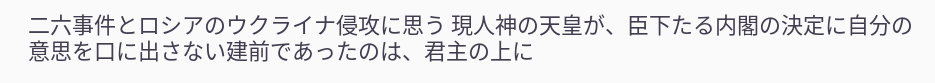二六事件とロシアのウクライナ侵攻に思う 現人神の天皇が、臣下たる内閣の決定に自分の意思を口に出さない建前であったのは、君主の上に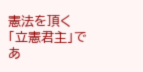憲法を頂く「立憲君主」であ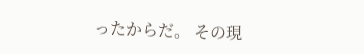ったからだ。 その現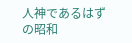人神であるはずの昭和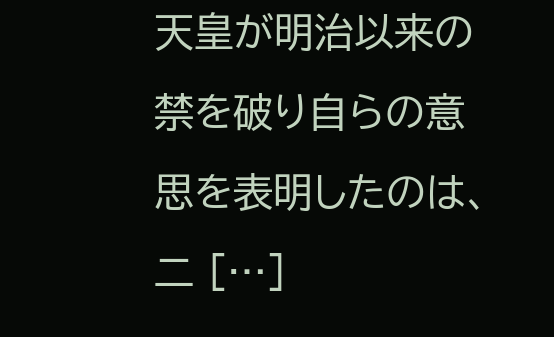天皇が明治以来の禁を破り自らの意思を表明したのは、二 […]